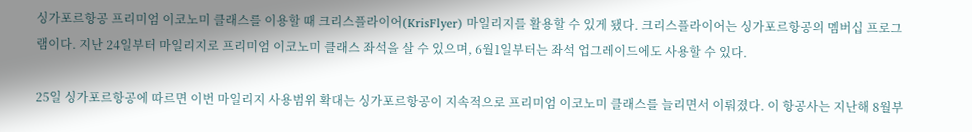싱가포르항공 프리미엄 이코노미 클래스를 이용할 때 크리스플라이어(KrisFlyer) 마일리지를 활용할 수 있게 됐다. 크리스플라이어는 싱가포르항공의 멤버십 프로그램이다. 지난 24일부터 마일리지로 프리미엄 이코노미 클래스 좌석을 살 수 있으며, 6월1일부터는 좌석 업그레이드에도 사용할 수 있다.

25일 싱가포르항공에 따르면 이번 마일리지 사용범위 확대는 싱가포르항공이 지속적으로 프리미엄 이코노미 클래스를 늘리면서 이뤄졌다. 이 항공사는 지난해 8월부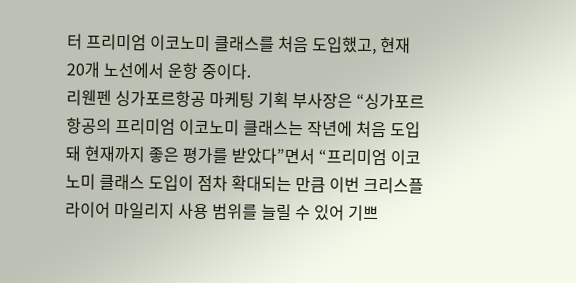터 프리미엄 이코노미 클래스를 처음 도입했고, 현재 20개 노선에서 운항 중이다.
리웬펜 싱가포르항공 마케팅 기획 부사장은 “싱가포르항공의 프리미엄 이코노미 클래스는 작년에 처음 도입돼 현재까지 좋은 평가를 받았다”면서 “프리미엄 이코노미 클래스 도입이 점차 확대되는 만큼 이번 크리스플라이어 마일리지 사용 범위를 늘릴 수 있어 기쁘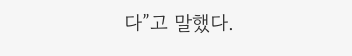다”고 말했다.